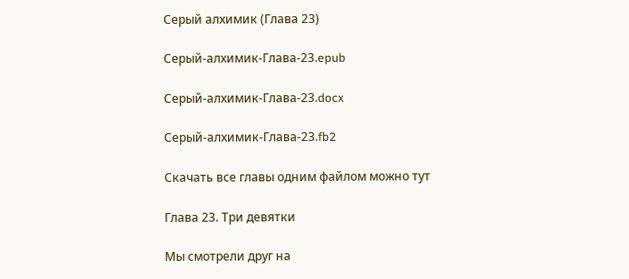Серый алхимик (Глава 23)

Серый-алхимик-Глава-23.epub

Серый-алхимик-Глава-23.docx

Серый-алхимик-Глава-23.fb2

Скачать все главы одним файлом можно тут

Глава 23. Три девятки

Мы смотрели друг на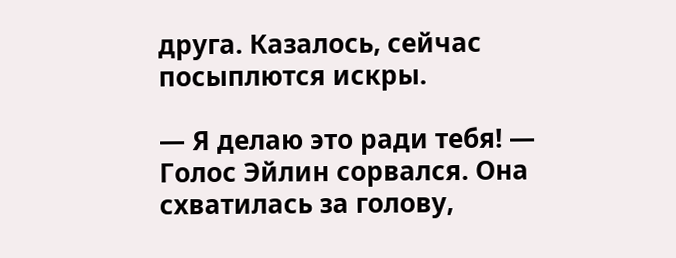друга. Казалось, сейчас посыплются искры.

— Я делаю это ради тебя! — Голос Эйлин сорвался. Она схватилась за голову,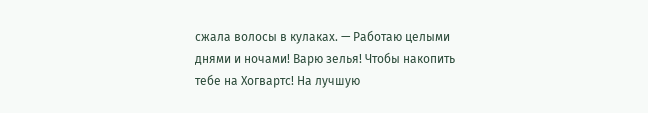сжала волосы в кулаках. — Работаю целыми днями и ночами! Варю зелья! Чтобы накопить тебе на Хогвартс! На лучшую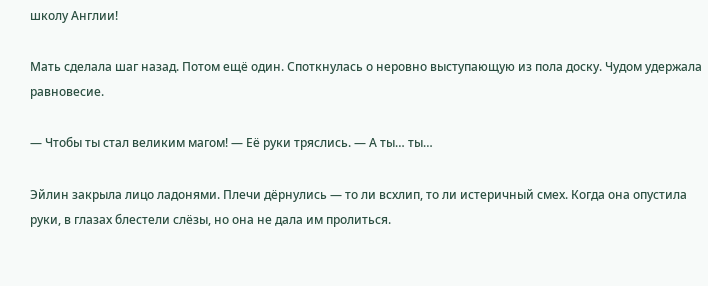школу Англии!

Мать сделала шаг назад. Потом ещё один. Споткнулась о неровно выступающую из пола доску. Чудом удержала равновесие.

— Чтобы ты стал великим магом! — Её руки тряслись. — А ты… ты…

Эйлин закрыла лицо ладонями. Плечи дёрнулись — то ли всхлип, то ли истеричный смех. Когда она опустила руки, в глазах блестели слёзы, но она не дала им пролиться.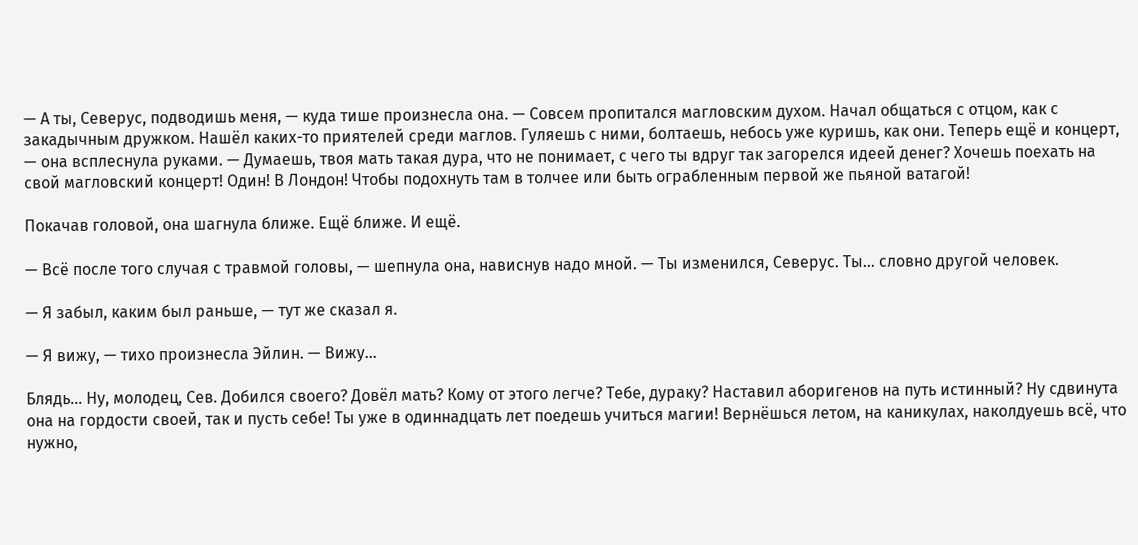— А ты, Северус, подводишь меня, — куда тише произнесла она. — Совсем пропитался магловским духом. Начал общаться с отцом, как с закадычным дружком. Нашёл каких-то приятелей среди маглов. Гуляешь с ними, болтаешь, небось уже куришь, как они. Теперь ещё и концерт, — она всплеснула руками. — Думаешь, твоя мать такая дура, что не понимает, с чего ты вдруг так загорелся идеей денег? Хочешь поехать на свой магловский концерт! Один! В Лондон! Чтобы подохнуть там в толчее или быть ограбленным первой же пьяной ватагой!

Покачав головой, она шагнула ближе. Ещё ближе. И ещё.

— Всё после того случая с травмой головы, — шепнула она, нависнув надо мной. — Ты изменился, Северус. Ты… словно другой человек.

— Я забыл, каким был раньше, — тут же сказал я.

— Я вижу, — тихо произнесла Эйлин. — Вижу…

Блядь… Ну, молодец, Сев. Добился своего? Довёл мать? Кому от этого легче? Тебе, дураку? Наставил аборигенов на путь истинный? Ну сдвинута она на гордости своей, так и пусть себе! Ты уже в одиннадцать лет поедешь учиться магии! Вернёшься летом, на каникулах, наколдуешь всё, что нужно,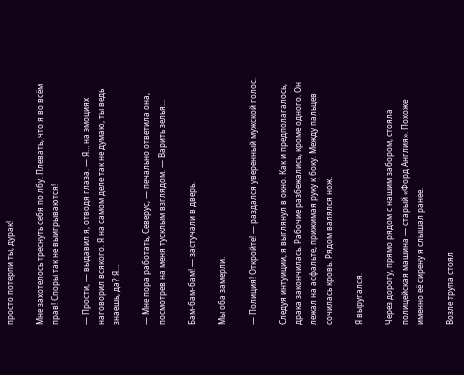просто потерпи ты, дурак!

Мне захотелось треснуть себя по лбу. Плевать, что я во всём прав! Споры так не выигрываются!

— Прости, — выдавил я, отводя глаза. — Я… на эмоциях наговорил всякого. Я на самом деле так не думаю, ты ведь знаешь, да? Я…

— Мне пора работать, Северус, — печально ответила она, посмотрев на меня тусклым взглядом. — Варить зелья…

Бам-бам-бам! — застучали в дверь.

Мы оба замерли.

— Полиция! Откройте! — раздался уверенный мужской голос.

Следуя интуиции, я выглянул в окно. Как и предполагалось, драка закончилась. Рабочие разбежались, кроме одного. Он лежал на асфальте, прижимая руку к боку. Между пальцев сочилась кровь. Рядом валялся нож.

Я выругался.

Через дорогу, прямо рядом с нашим забором, стояла полицейская машина — старый «Форд Англия». Похоже именно её сирену я слышал ранее.

Возле трупа стоял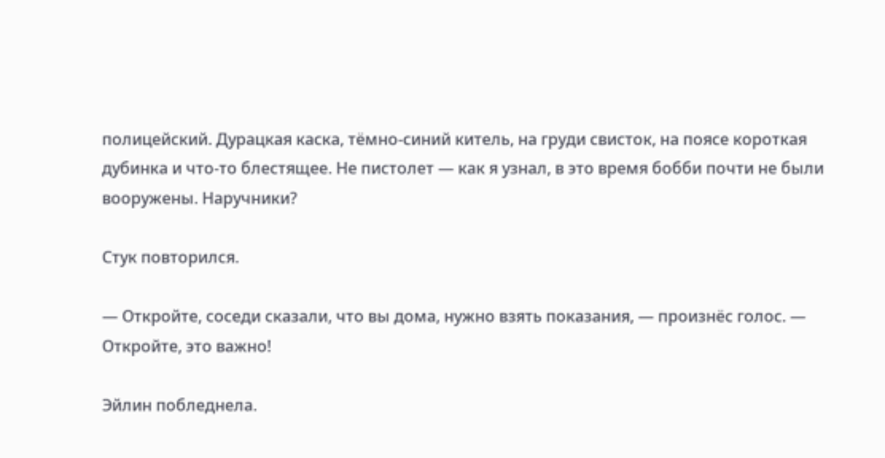полицейский. Дурацкая каска, тёмно-синий китель, на груди свисток, на поясе короткая дубинка и что-то блестящее. Не пистолет — как я узнал, в это время бобби почти не были вооружены. Наручники?

Стук повторился.

— Откройте, соседи сказали, что вы дома, нужно взять показания, — произнёс голос. — Откройте, это важно!

Эйлин побледнела.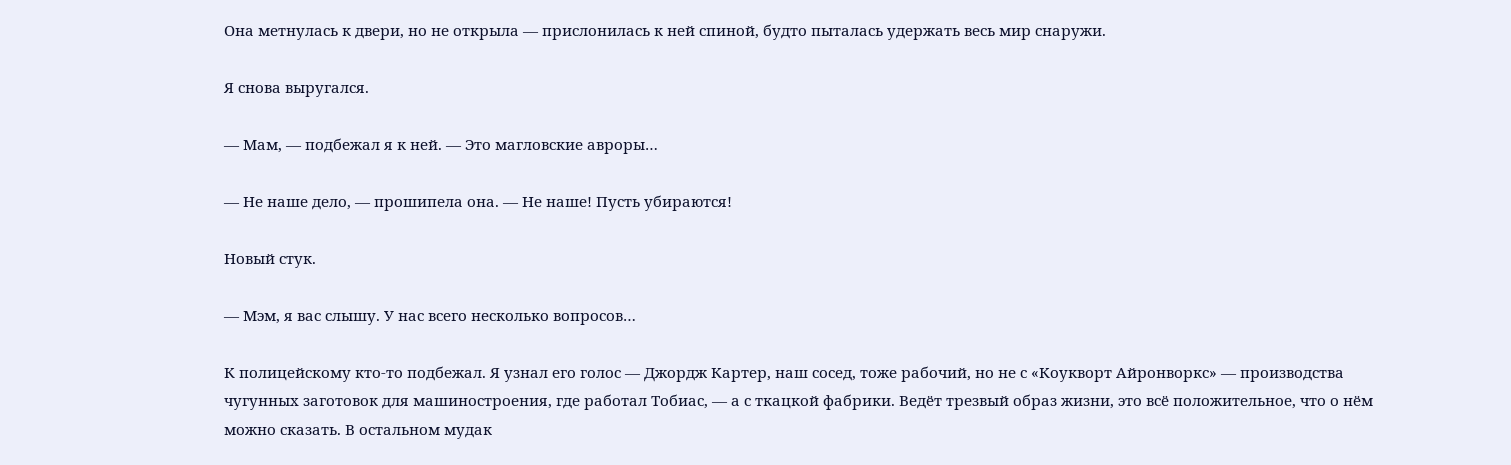Она метнулась к двери, но не открыла — прислонилась к ней спиной, будто пыталась удержать весь мир снаружи.

Я снова выругался.

— Мам, — подбежал я к ней. — Это магловские авроры…

— Не наше дело, — прошипела она. — Не наше! Пусть убираются!

Новый стук.

— Мэм, я вас слышу. У нас всего несколько вопросов…

К полицейскому кто-то подбежал. Я узнал его голос — Джордж Картер, наш сосед, тоже рабочий, но не с «Коукворт Айронворкс» — производства чугунных заготовок для машиностроения, где работал Тобиас, — а с ткацкой фабрики. Ведёт трезвый образ жизни, это всё положительное, что о нём можно сказать. В остальном мудак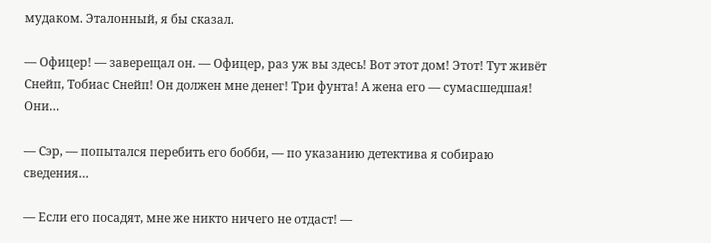мудаком. Эталонный, я бы сказал.

— Офицер! — заверещал он. — Офицер, раз уж вы здесь! Вот этот дом! Этот! Тут живёт Снейп, Тобиас Снейп! Он должен мне денег! Три фунта! А жена его — сумасшедшая! Они…

— Сэр, — попытался перебить его бобби, — по указанию детектива я собираю сведения…

— Если его посадят, мне же никто ничего не отдаст! —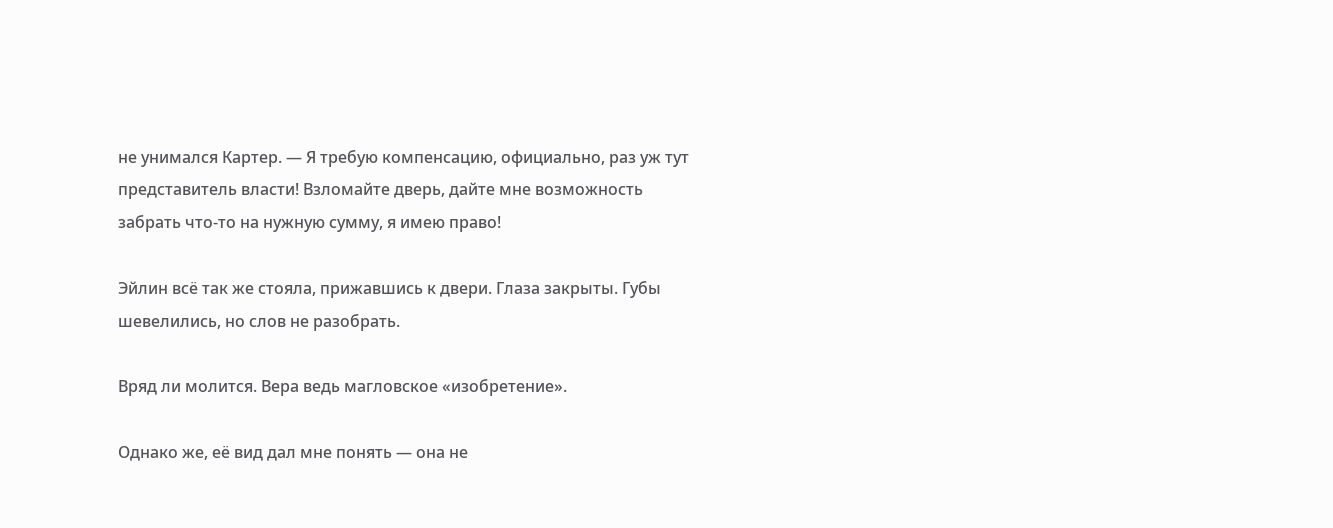не унимался Картер. — Я требую компенсацию, официально, раз уж тут представитель власти! Взломайте дверь, дайте мне возможность забрать что-то на нужную сумму, я имею право!

Эйлин всё так же стояла, прижавшись к двери. Глаза закрыты. Губы шевелились, но слов не разобрать.

Вряд ли молится. Вера ведь магловское «изобретение».

Однако же, её вид дал мне понять — она не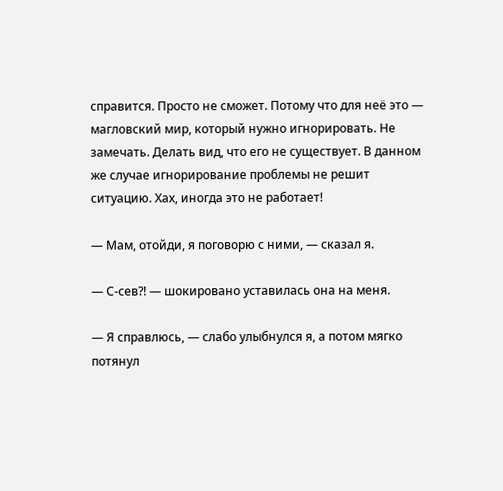справится. Просто не сможет. Потому что для неё это — магловский мир, который нужно игнорировать. Не замечать. Делать вид, что его не существует. В данном же случае игнорирование проблемы не решит ситуацию. Хах, иногда это не работает!

— Мам, отойди, я поговорю с ними, — сказал я.

— С-сев?! — шокировано уставилась она на меня.

— Я справлюсь, — слабо улыбнулся я, а потом мягко потянул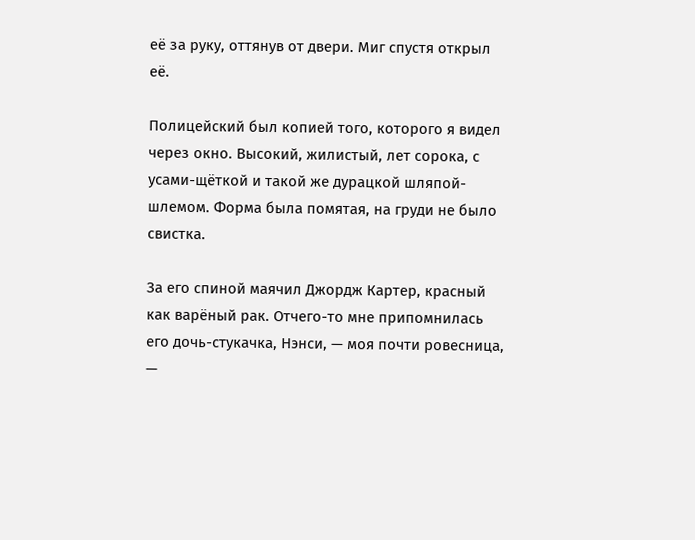её за руку, оттянув от двери. Миг спустя открыл её.

Полицейский был копией того, которого я видел через окно. Высокий, жилистый, лет сорока, с усами-щёткой и такой же дурацкой шляпой-шлемом. Форма была помятая, на груди не было свистка.

За его спиной маячил Джордж Картер, красный как варёный рак. Отчего-то мне припомнилась его дочь-стукачка, Нэнси, — моя почти ровесница, —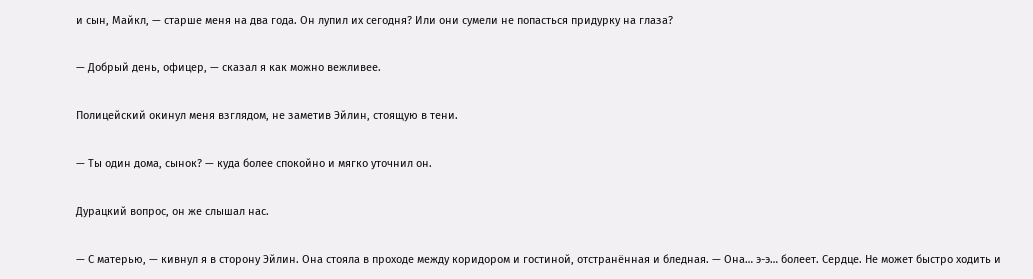и сын, Майкл, — старше меня на два года. Он лупил их сегодня? Или они сумели не попасться придурку на глаза?

— Добрый день, офицер, — сказал я как можно вежливее.

Полицейский окинул меня взглядом, не заметив Эйлин, стоящую в тени.

— Ты один дома, сынок? — куда более спокойно и мягко уточнил он.

Дурацкий вопрос, он же слышал нас.

— С матерью, — кивнул я в сторону Эйлин. Она стояла в проходе между коридором и гостиной, отстранённая и бледная. — Она… э-э… болеет. Сердце. Не может быстро ходить и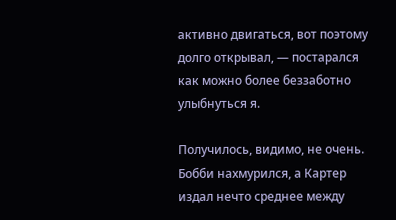активно двигаться, вот поэтому долго открывал, — постарался как можно более беззаботно улыбнуться я.

Получилось, видимо, не очень. Бобби нахмурился, а Картер издал нечто среднее между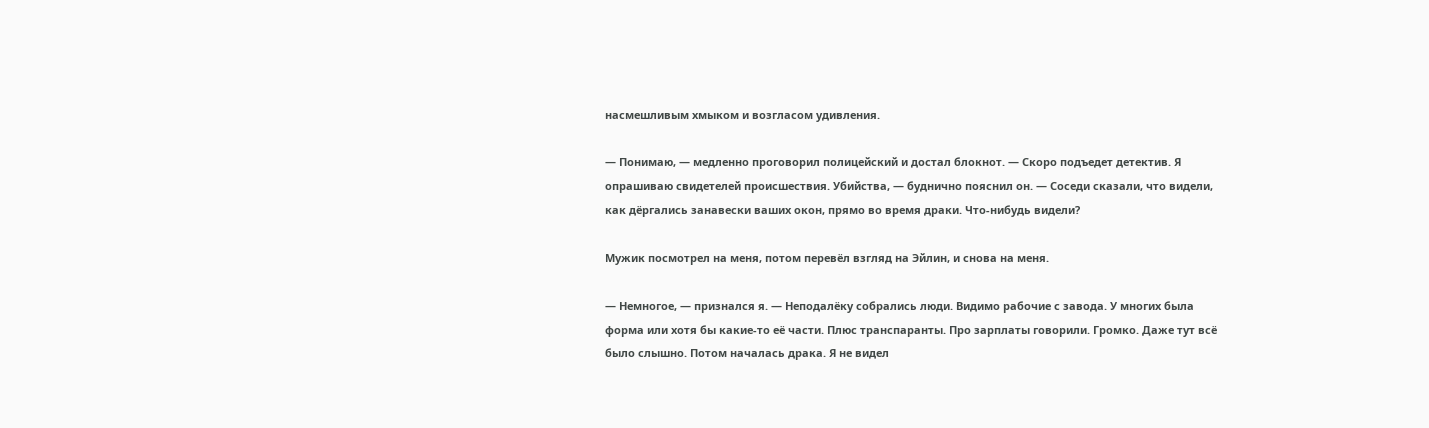насмешливым хмыком и возгласом удивления.

— Понимаю, — медленно проговорил полицейский и достал блокнот. — Скоро подъедет детектив. Я опрашиваю свидетелей происшествия. Убийства, — буднично пояснил он. — Соседи сказали, что видели, как дёргались занавески ваших окон, прямо во время драки. Что-нибудь видели?

Мужик посмотрел на меня, потом перевёл взгляд на Эйлин, и снова на меня.

— Немногое, — признался я. — Неподалёку собрались люди. Видимо рабочие с завода. У многих была форма или хотя бы какие-то её части. Плюс транспаранты. Про зарплаты говорили. Громко. Даже тут всё было слышно. Потом началась драка. Я не видел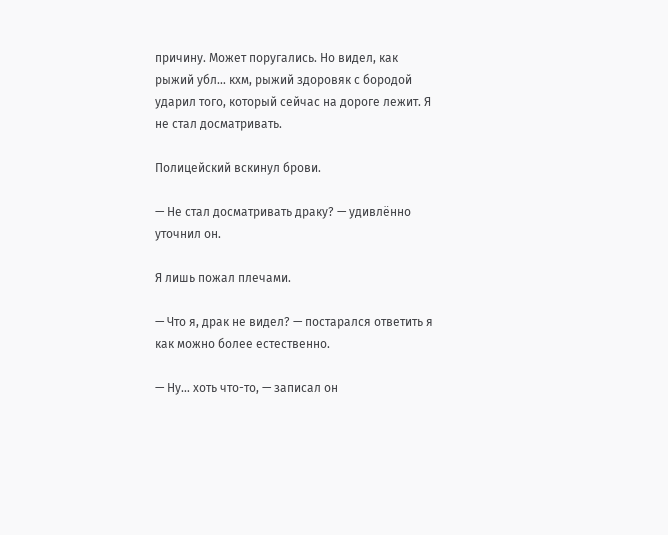причину. Может поругались. Но видел, как рыжий убл… кхм, рыжий здоровяк с бородой ударил того, который сейчас на дороге лежит. Я не стал досматривать.

Полицейский вскинул брови.

— Не стал досматривать драку? — удивлённо уточнил он.

Я лишь пожал плечами.

— Что я, драк не видел? — постарался ответить я как можно более естественно.

— Ну… хоть что-то, — записал он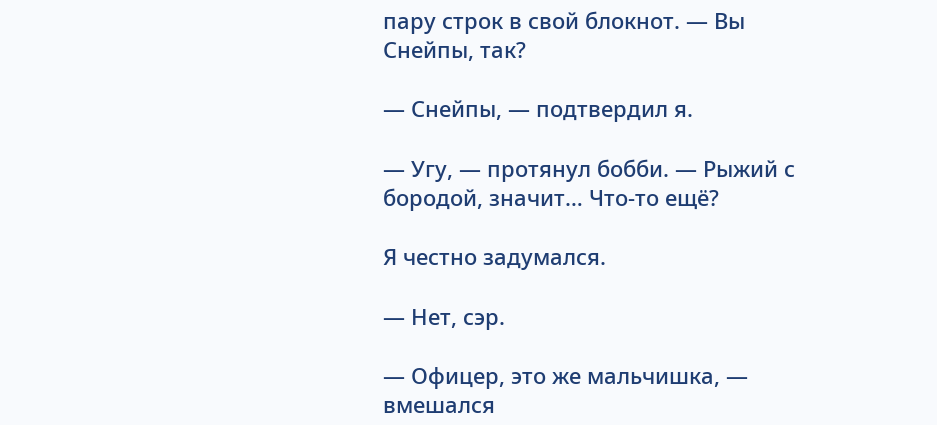пару строк в свой блокнот. — Вы Снейпы, так?

— Снейпы, — подтвердил я.

— Угу, — протянул бобби. — Рыжий с бородой, значит… Что-то ещё?

Я честно задумался.

— Нет, сэр.

— Офицер, это же мальчишка, — вмешался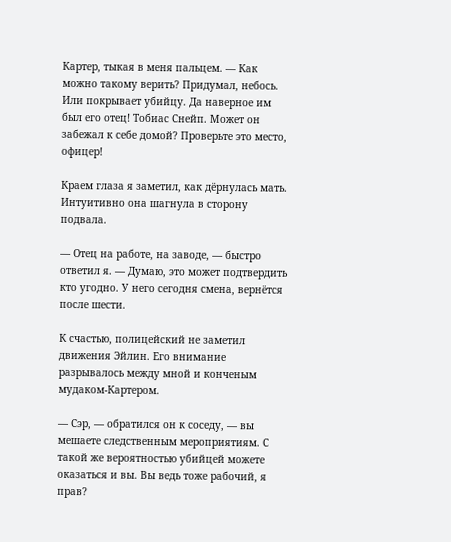Картер, тыкая в меня пальцем. — Как можно такому верить? Придумал, небось. Или покрывает убийцу. Да наверное им был его отец! Тобиас Снейп. Может он забежал к себе домой? Проверьте это место, офицер!

Краем глаза я заметил, как дёрнулась мать. Интуитивно она шагнула в сторону подвала.

— Отец на работе, на заводе, — быстро ответил я. — Думаю, это может подтвердить кто угодно. У него сегодня смена, вернётся после шести.

К счастью, полицейский не заметил движения Эйлин. Его внимание разрывалось между мной и конченым мудаком-Картером.

— Сэр, — обратился он к соседу, — вы мешаете следственным мероприятиям. С такой же вероятностью убийцей можете оказаться и вы. Вы ведь тоже рабочий, я прав?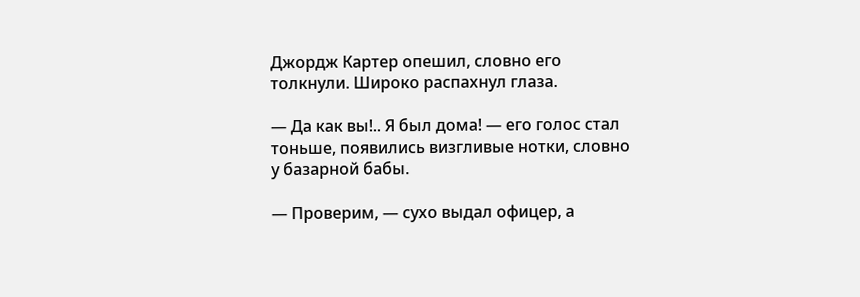Джордж Картер опешил, словно его толкнули. Широко распахнул глаза.

— Да как вы!.. Я был дома! — его голос стал тоньше, появились визгливые нотки, словно у базарной бабы.

— Проверим, — сухо выдал офицер, а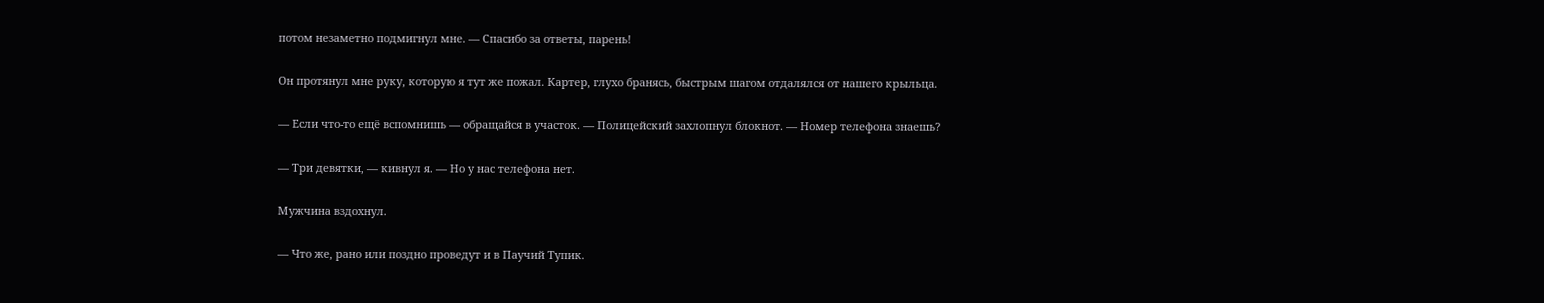потом незаметно подмигнул мне. — Спасибо за ответы, парень!

Он протянул мне руку, которую я тут же пожал. Картер, глухо бранясь, быстрым шагом отдалялся от нашего крыльца.

— Если что-то ещё вспомнишь — обращайся в участок. — Полицейский захлопнул блокнот. — Номер телефона знаешь?

— Три девятки, — кивнул я. — Но у нас телефона нет.

Мужчина вздохнул.

— Что же, рано или поздно проведут и в Паучий Тупик.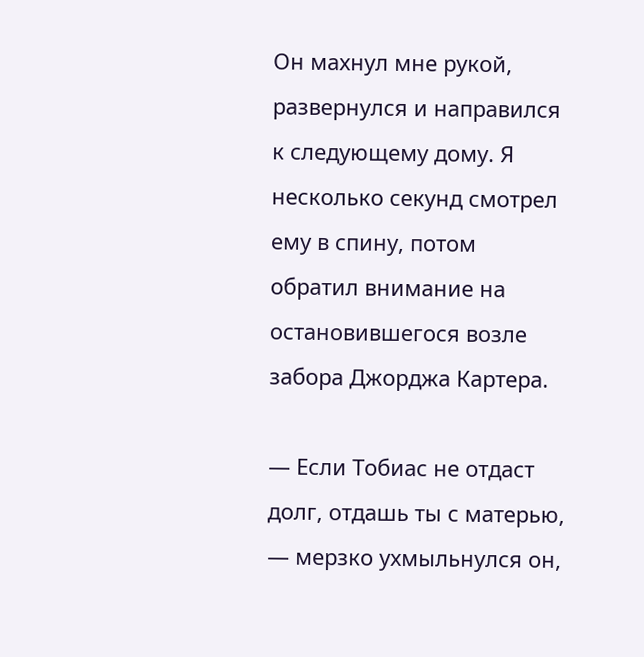Он махнул мне рукой, развернулся и направился к следующему дому. Я несколько секунд смотрел ему в спину, потом обратил внимание на остановившегося возле забора Джорджа Картера.

— Если Тобиас не отдаст долг, отдашь ты с матерью, — мерзко ухмыльнулся он,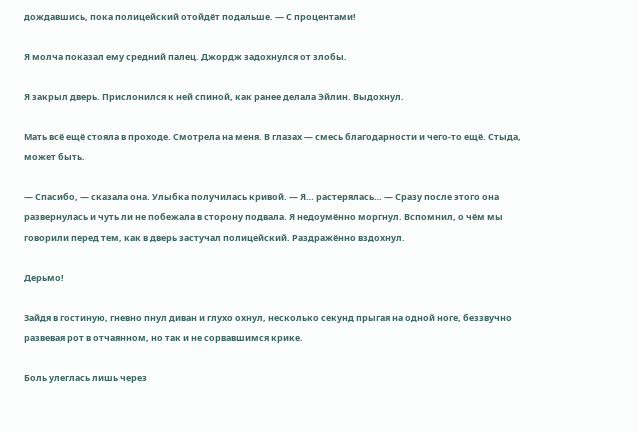дождавшись, пока полицейский отойдёт подальше. — С процентами!

Я молча показал ему средний палец. Джордж задохнулся от злобы.

Я закрыл дверь. Прислонился к ней спиной, как ранее делала Эйлин. Выдохнул.

Мать всё ещё стояла в проходе. Смотрела на меня. В глазах — смесь благодарности и чего-то ещё. Стыда, может быть.

— Спасибо, — сказала она. Улыбка получилась кривой. — Я… растерялась… — Сразу после этого она развернулась и чуть ли не побежала в сторону подвала. Я недоумённо моргнул. Вспомнил, о чём мы говорили перед тем, как в дверь застучал полицейский. Раздражённо вздохнул.

Дерьмо!

Зайдя в гостиную, гневно пнул диван и глухо охнул, несколько секунд прыгая на одной ноге, беззвучно развевая рот в отчаянном, но так и не сорвавшимся крике.

Боль улеглась лишь через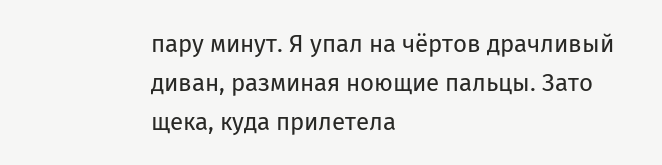пару минут. Я упал на чёртов драчливый диван, разминая ноющие пальцы. Зато щека, куда прилетела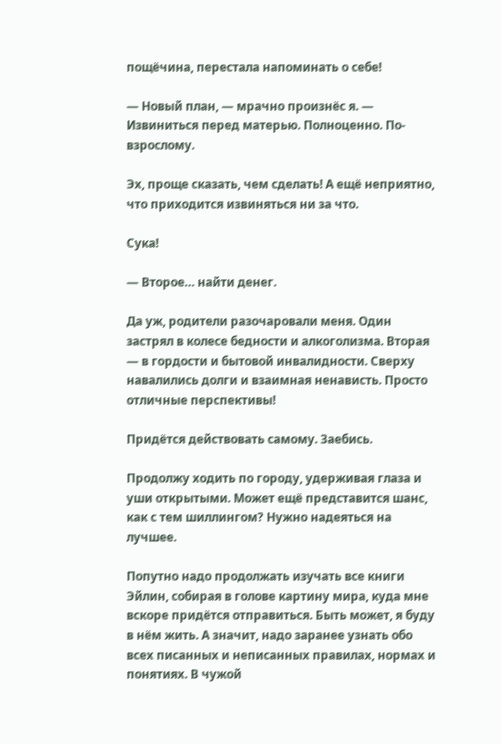пощёчина, перестала напоминать о себе!

— Новый план, — мрачно произнёс я. — Извиниться перед матерью. Полноценно. По-взрослому.

Эх, проще сказать, чем сделать! А ещё неприятно, что приходится извиняться ни за что.

Сука!

— Второе… найти денег.

Да уж, родители разочаровали меня. Один застрял в колесе бедности и алкоголизма. Вторая — в гордости и бытовой инвалидности. Сверху навалились долги и взаимная ненависть. Просто отличные перспективы!

Придётся действовать самому. Заебись.

Продолжу ходить по городу, удерживая глаза и уши открытыми. Может ещё представится шанс, как с тем шиллингом? Нужно надеяться на лучшее.

Попутно надо продолжать изучать все книги Эйлин, собирая в голове картину мира, куда мне вскоре придётся отправиться. Быть может, я буду в нём жить. А значит, надо заранее узнать обо всех писанных и неписанных правилах, нормах и понятиях. В чужой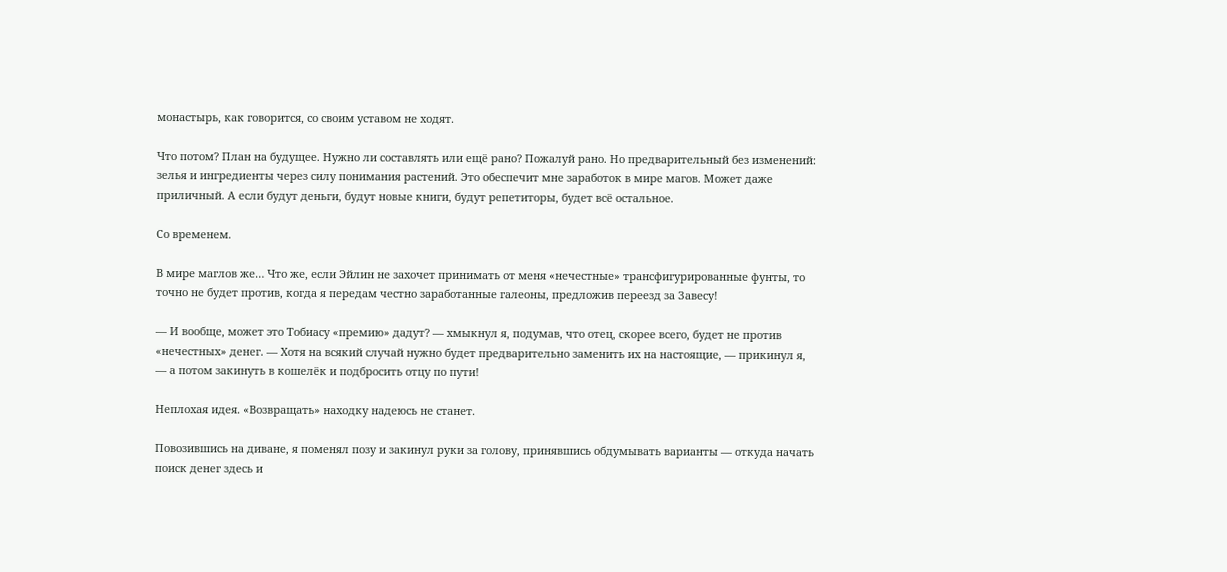монастырь, как говорится, со своим уставом не ходят.

Что потом? План на будущее. Нужно ли составлять или ещё рано? Пожалуй рано. Но предварительный без изменений: зелья и ингредиенты через силу понимания растений. Это обеспечит мне заработок в мире магов. Может даже приличный. А если будут деньги, будут новые книги, будут репетиторы, будет всё остальное.

Со временем.

В мире маглов же… Что же, если Эйлин не захочет принимать от меня «нечестные» трансфигурированные фунты, то точно не будет против, когда я передам честно заработанные галеоны, предложив переезд за Завесу!

— И вообще, может это Тобиасу «премию» дадут? — хмыкнул я, подумав, что отец, скорее всего, будет не против «нечестных» денег. — Хотя на всякий случай нужно будет предварительно заменить их на настоящие, — прикинул я, — а потом закинуть в кошелёк и подбросить отцу по пути!

Неплохая идея. «Возвращать» находку надеюсь не станет.

Повозившись на диване, я поменял позу и закинул руки за голову, принявшись обдумывать варианты — откуда начать поиск денег здесь и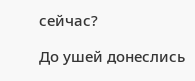сейчас?

До ушей донеслись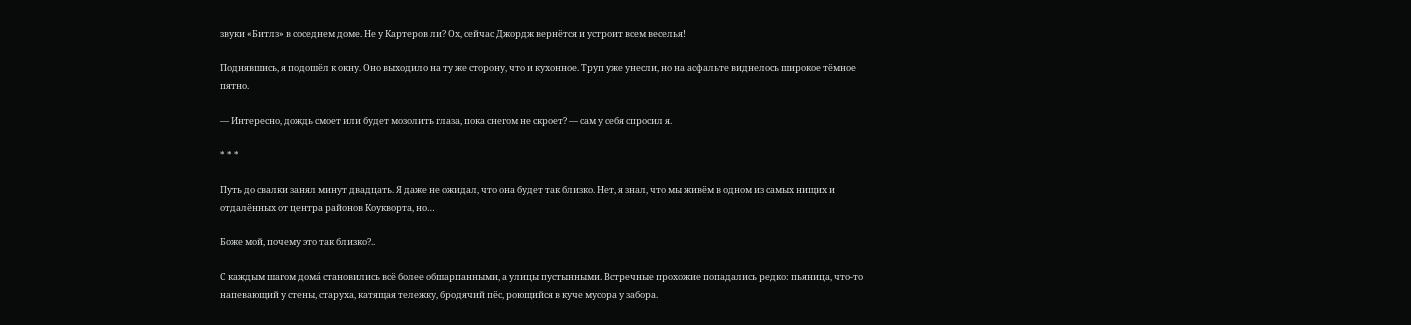звуки «Битлз» в соседнем доме. Не у Картеров ли? Ох, сейчас Джордж вернётся и устроит всем веселья!

Поднявшись, я подошёл к окну. Оно выходило на ту же сторону, что и кухонное. Труп уже унесли, но на асфальте виднелось широкое тёмное пятно.

— Интересно, дождь смоет или будет мозолить глаза, пока снегом не скроет? — сам у себя спросил я.

* * *

Путь до свалки занял минут двадцать. Я даже не ожидал, что она будет так близко. Нет, я знал, что мы живём в одном из самых нищих и отдалённых от центра районов Коукворта, но…

Боже мой, почему это так близко?..

С каждым шагом дома́ становились всё более обшарпанными, а улицы пустынными. Встречные прохожие попадались редко: пьяница, что-то напевающий у стены, старуха, катящая тележку, бродячий пёс, роющийся в куче мусора у забора.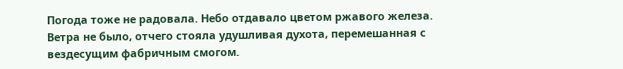Погода тоже не радовала. Небо отдавало цветом ржавого железа. Ветра не было, отчего стояла удушливая духота, перемешанная с вездесущим фабричным смогом.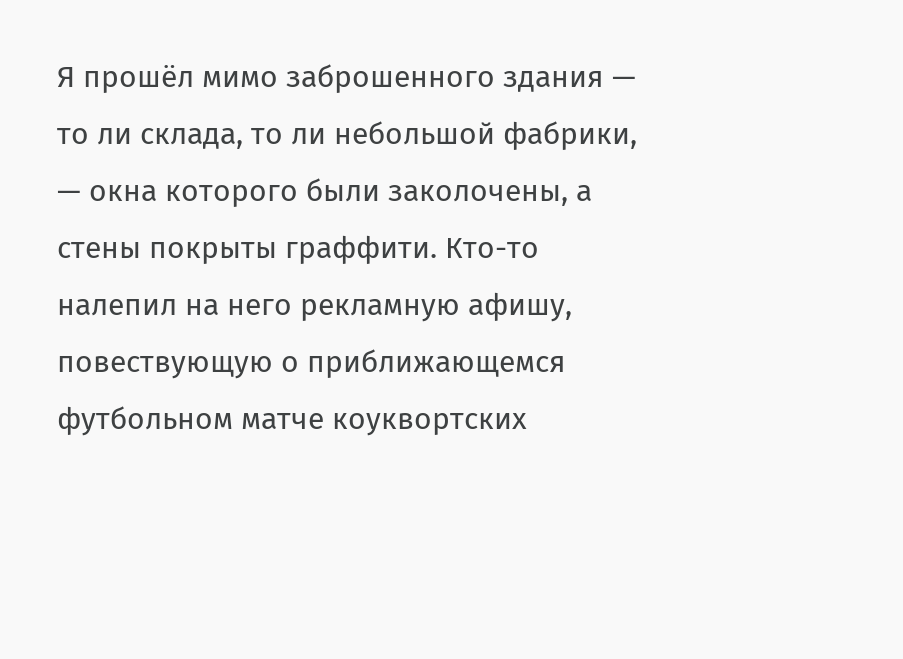Я прошёл мимо заброшенного здания — то ли склада, то ли небольшой фабрики, — окна которого были заколочены, а стены покрыты граффити. Кто-то налепил на него рекламную афишу, повествующую о приближающемся футбольном матче коуквортских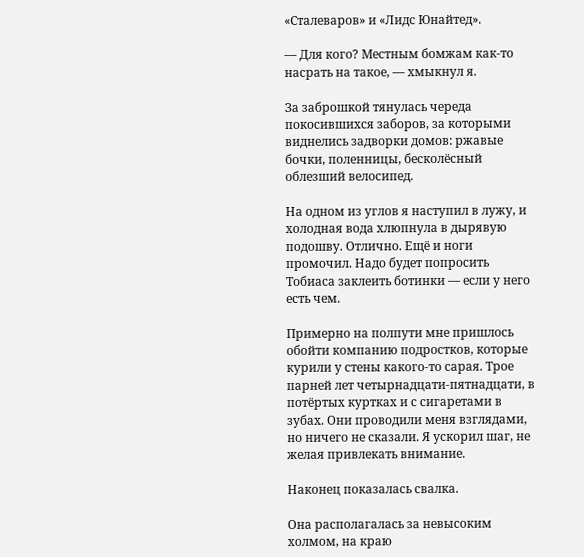«Сталеваров» и «Лидс Юнайтед».

— Для кого? Местным бомжам как-то насрать на такое, — хмыкнул я.

За заброшкой тянулась череда покосившихся заборов, за которыми виднелись задворки домов: ржавые бочки, поленницы, бесколёсный облезший велосипед.

На одном из углов я наступил в лужу, и холодная вода хлюпнула в дырявую подошву. Отлично. Ещё и ноги промочил. Надо будет попросить Тобиаса заклеить ботинки — если у него есть чем.

Примерно на полпути мне пришлось обойти компанию подростков, которые курили у стены какого-то сарая. Трое парней лет четырнадцати-пятнадцати, в потёртых куртках и с сигаретами в зубах. Они проводили меня взглядами, но ничего не сказали. Я ускорил шаг, не желая привлекать внимание.

Наконец показалась свалка.

Она располагалась за невысоким холмом, на краю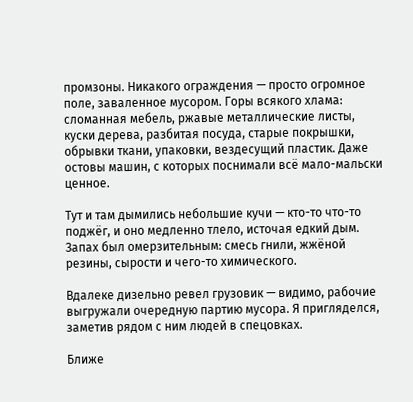промзоны. Никакого ограждения — просто огромное поле, заваленное мусором. Горы всякого хлама: сломанная мебель, ржавые металлические листы, куски дерева, разбитая посуда, старые покрышки, обрывки ткани, упаковки, вездесущий пластик. Даже остовы машин, с которых поснимали всё мало-мальски ценное.

Тут и там дымились небольшие кучи — кто-то что-то поджёг, и оно медленно тлело, источая едкий дым. Запах был омерзительным: смесь гнили, жжёной резины, сырости и чего-то химического.

Вдалеке дизельно ревел грузовик — видимо, рабочие выгружали очередную партию мусора. Я пригляделся, заметив рядом с ним людей в спецовках.

Ближе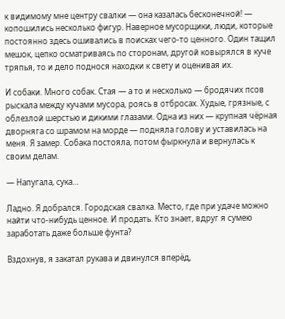к видимому мне центру свалки — она казалась бесконечной! — копошились несколько фигур. Наверное мусорщики, люди, которые постоянно здесь ошивались в поисках чего-то ценного. Один тащил мешок, цепко осматриваясь по сторонам, другой ковырялся в куче тряпья, то и дело поднося находки к свету и оценивая их.

И собаки. Много собак. Стая — а то и несколько — бродячих псов рыскала между кучами мусора, роясь в отбросах. Худые, грязные, с облезлой шерстью и дикими глазами. Одна из них — крупная чёрная дворняга со шрамом на морде — подняла голову и уставилась на меня. Я замер. Собака постояла, потом фыркнула и вернулась к своим делам.

— Напугала, сука…

Ладно. Я добрался. Городская свалка. Место, где при удаче можно найти что-нибудь ценное. И продать. Кто знает, вдруг я сумею заработать даже больше фунта?

Вздохнув, я закатал рукава и двинулся вперёд,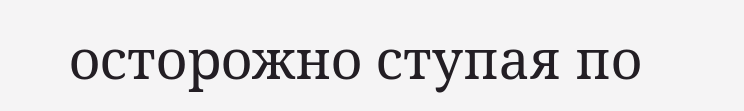осторожно ступая по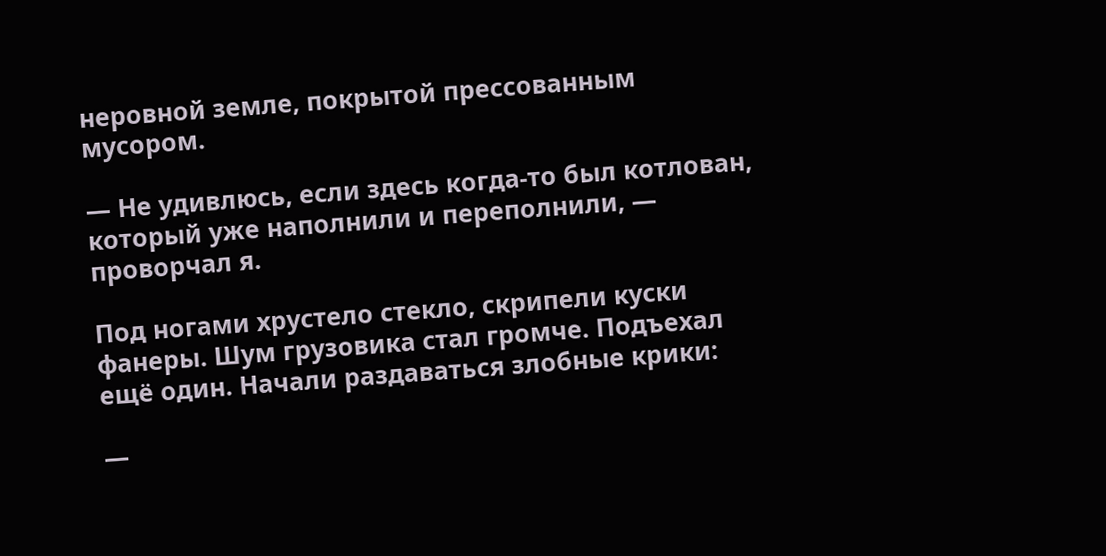неровной земле, покрытой прессованным мусором.

— Не удивлюсь, если здесь когда-то был котлован, который уже наполнили и переполнили, — проворчал я.

Под ногами хрустело стекло, скрипели куски фанеры. Шум грузовика стал громче. Подъехал ещё один. Начали раздаваться злобные крики:

—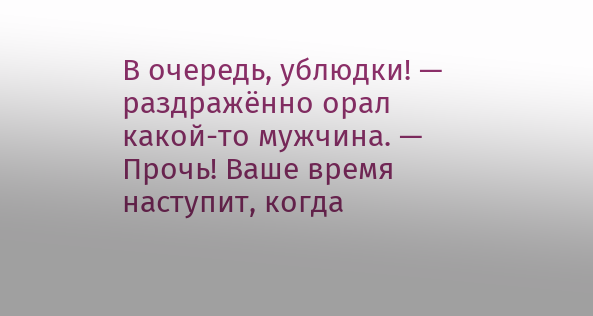В очередь, ублюдки! — раздражённо орал какой-то мужчина. — Прочь! Ваше время наступит, когда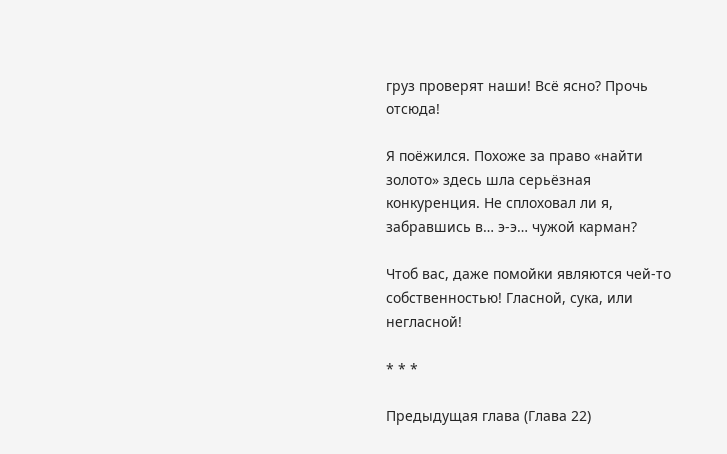груз проверят наши! Всё ясно? Прочь отсюда!

Я поёжился. Похоже за право «найти золото» здесь шла серьёзная конкуренция. Не сплоховал ли я, забравшись в… э-э… чужой карман?

Чтоб вас, даже помойки являются чей-то собственностью! Гласной, сука, или негласной!

* * *

Предыдущая глава (Глава 22)